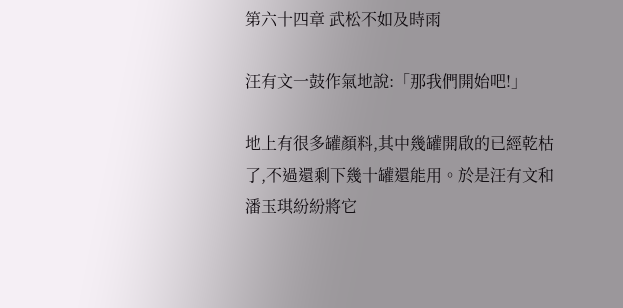第六十四章 武松不如及時雨

汪有文一鼓作氣地說:「那我們開始吧!」

地上有很多罐顏料,其中幾罐開啟的已經乾枯了,不過還剩下幾十罐還能用。於是汪有文和潘玉琪紛紛將它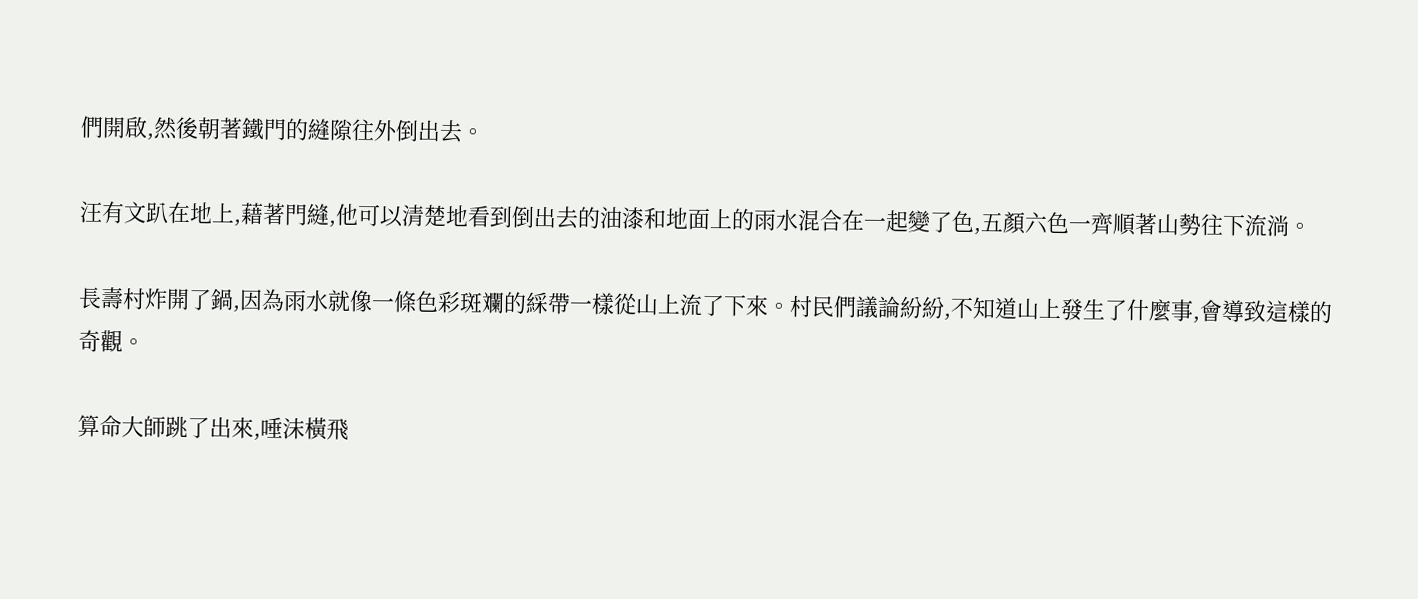們開啟,然後朝著鐵門的縫隙往外倒出去。

汪有文趴在地上,藉著門縫,他可以清楚地看到倒出去的油漆和地面上的雨水混合在一起變了色,五顏六色一齊順著山勢往下流淌。

長壽村炸開了鍋,因為雨水就像一條色彩斑斕的綵帶一樣從山上流了下來。村民們議論紛紛,不知道山上發生了什麼事,會導致這樣的奇觀。

算命大師跳了出來,唾沫橫飛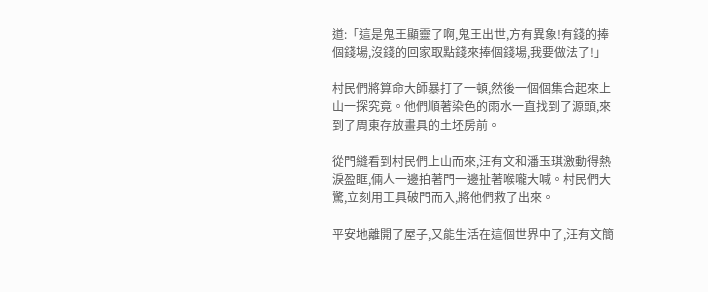道:「這是鬼王顯靈了啊,鬼王出世,方有異象!有錢的捧個錢場,沒錢的回家取點錢來捧個錢場,我要做法了!」

村民們將算命大師暴打了一頓,然後一個個集合起來上山一探究竟。他們順著染色的雨水一直找到了源頭,來到了周東存放畫具的土坯房前。

從門縫看到村民們上山而來,汪有文和潘玉琪激動得熱淚盈眶,倆人一邊拍著門一邊扯著喉嚨大喊。村民們大驚,立刻用工具破門而入,將他們救了出來。

平安地離開了屋子,又能生活在這個世界中了,汪有文簡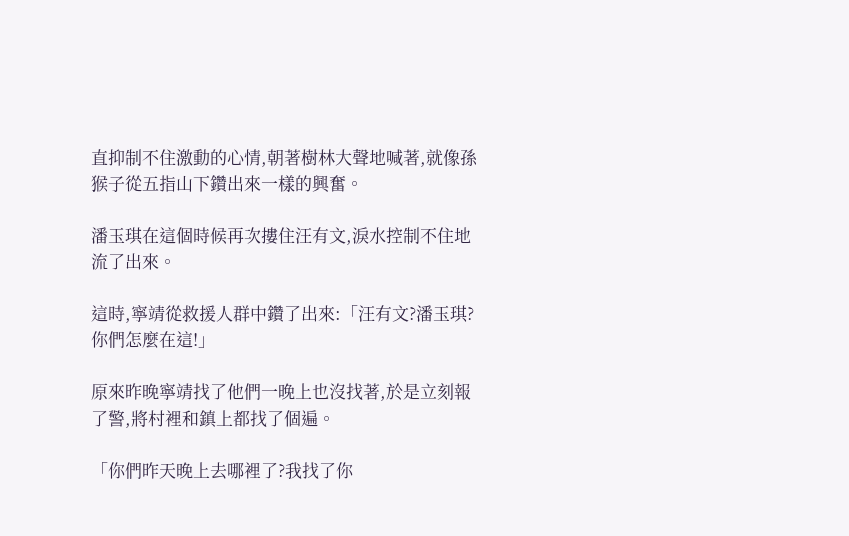直抑制不住激動的心情,朝著樹林大聲地喊著,就像孫猴子從五指山下鑽出來一樣的興奮。

潘玉琪在這個時候再次摟住汪有文,淚水控制不住地流了出來。

這時,寧靖從救援人群中鑽了出來:「汪有文?潘玉琪?你們怎麼在這!」

原來昨晚寧靖找了他們一晚上也沒找著,於是立刻報了警,將村裡和鎮上都找了個遍。

「你們昨天晚上去哪裡了?我找了你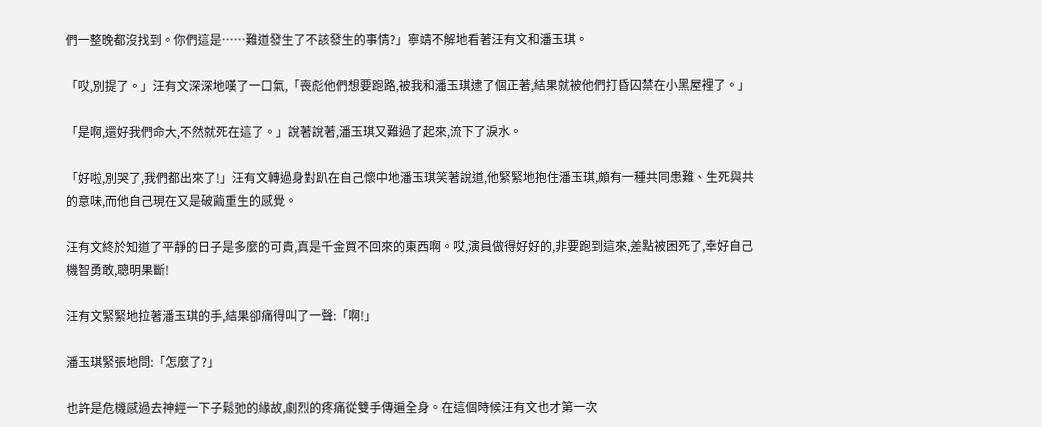們一整晚都沒找到。你們這是……難道發生了不該發生的事情?」寧靖不解地看著汪有文和潘玉琪。

「哎,別提了。」汪有文深深地嘆了一口氣,「喪彪他們想要跑路,被我和潘玉琪逮了個正著,結果就被他們打昏囚禁在小黑屋裡了。」

「是啊,還好我們命大,不然就死在這了。」說著說著,潘玉琪又難過了起來,流下了淚水。

「好啦,別哭了,我們都出來了!」汪有文轉過身對趴在自己懷中地潘玉琪笑著說道,他緊緊地抱住潘玉琪,頗有一種共同患難、生死與共的意味,而他自己現在又是破繭重生的感覺。

汪有文終於知道了平靜的日子是多麼的可貴,真是千金買不回來的東西啊。哎,演員做得好好的,非要跑到這來,差點被困死了,幸好自己機智勇敢,聰明果斷!

汪有文緊緊地拉著潘玉琪的手,結果卻痛得叫了一聲:「啊!」

潘玉琪緊張地問:「怎麼了?」

也許是危機感過去神經一下子鬆弛的緣故,劇烈的疼痛從雙手傳遍全身。在這個時候汪有文也才第一次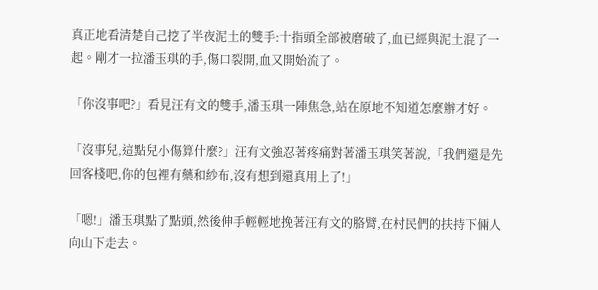真正地看清楚自己挖了半夜泥土的雙手:十指頭全部被磨破了,血已經與泥土混了一起。剛才一拉潘玉琪的手,傷口裂開,血又開始流了。

「你沒事吧?」看見汪有文的雙手,潘玉琪一陣焦急,站在原地不知道怎麼辦才好。

「沒事兒,這點兒小傷算什麼?」汪有文強忍著疼痛對著潘玉琪笑著說,「我們還是先回客棧吧,你的包裡有藥和紗布,沒有想到還真用上了!」

「嗯!」潘玉琪點了點頭,然後伸手輕輕地挽著汪有文的胳臂,在村民們的扶持下倆人向山下走去。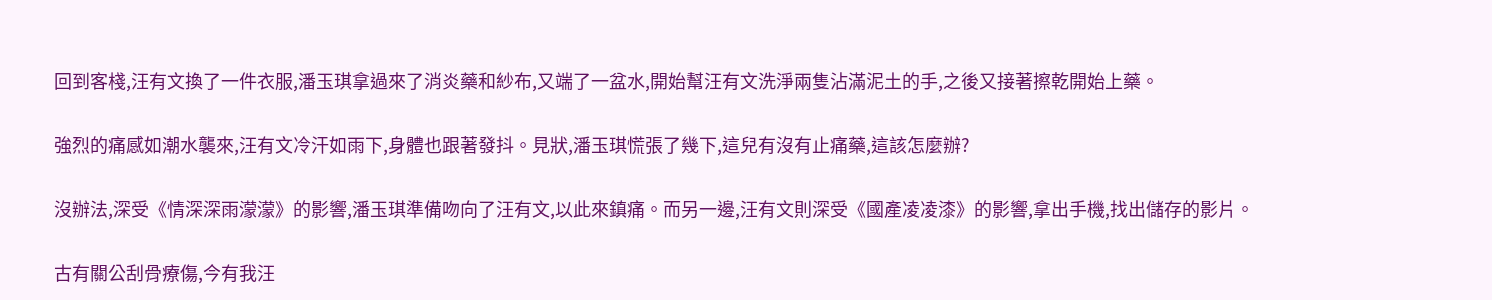回到客棧,汪有文換了一件衣服,潘玉琪拿過來了消炎藥和紗布,又端了一盆水,開始幫汪有文洗淨兩隻沾滿泥土的手,之後又接著擦乾開始上藥。

強烈的痛感如潮水襲來,汪有文冷汗如雨下,身體也跟著發抖。見狀,潘玉琪慌張了幾下,這兒有沒有止痛藥,這該怎麼辦?

沒辦法,深受《情深深雨濛濛》的影響,潘玉琪準備吻向了汪有文,以此來鎮痛。而另一邊,汪有文則深受《國產凌凌漆》的影響,拿出手機,找出儲存的影片。

古有關公刮骨療傷,今有我汪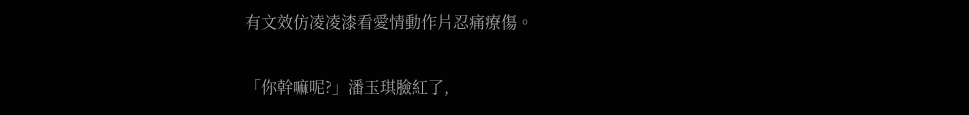有文效仿凌凌漆看愛情動作片忍痛療傷。

「你幹嘛呢?」潘玉琪臉紅了,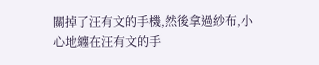關掉了汪有文的手機,然後拿過紗布,小心地纏在汪有文的手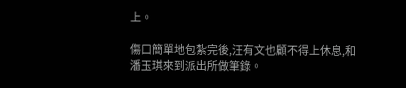上。

傷口簡單地包紮完後,汪有文也顧不得上休息,和潘玉琪來到派出所做筆錄。